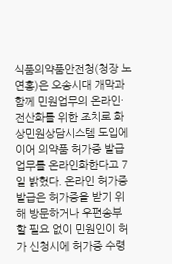식품의약품안전청(청장 노연홍)은 오송시대 개막과 함께 민원업무의 온라인·전산화를 위한 조치로 화상민원상담시스템 도입에 이어 의약품 허가증 발급업무를 온라인화한다고 7일 밝혔다. 온라인 허가증 발급은 허가증을 받기 위해 방문하거나 우편송부 할 필요 없이 민원인이 허가 신청시에 허가증 수령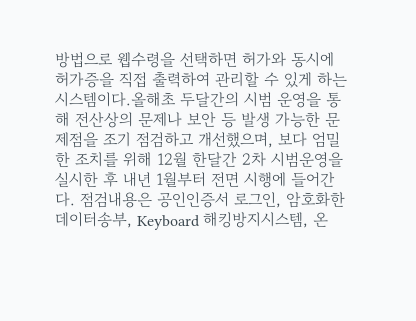방법으로 웹수령을 선택하면 허가와 동시에 허가증을 직접 출력하여 관리할 수 있게 하는 시스템이다.올해초 두달간의 시범 운영을 통해 전산상의 문제나 보안 등 발생 가능한 문제점을 조기 점검하고 개선했으며, 보다 엄밀한 조치를 위해 12월 한달간 2차 시범운영을 실시한 후 내년 1월부터 전면 시행에 들어간다. 점검내용은 공인인증서 로그인, 암호화한 데이터송부, Keyboard 해킹방지시스템, 온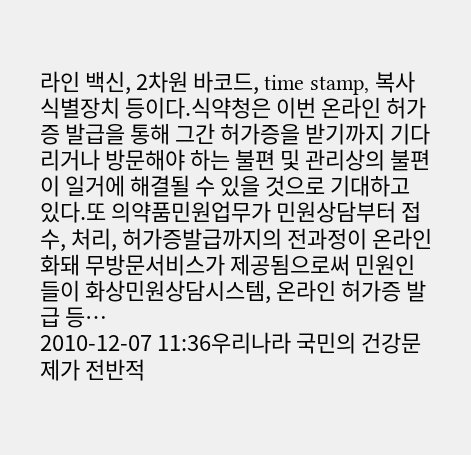라인 백신, 2차원 바코드, time stamp, 복사 식별장치 등이다.식약청은 이번 온라인 허가증 발급을 통해 그간 허가증을 받기까지 기다리거나 방문해야 하는 불편 및 관리상의 불편이 일거에 해결될 수 있을 것으로 기대하고 있다.또 의약품민원업무가 민원상담부터 접수, 처리, 허가증발급까지의 전과정이 온라인화돼 무방문서비스가 제공됨으로써 민원인들이 화상민원상담시스템, 온라인 허가증 발급 등…
2010-12-07 11:36우리나라 국민의 건강문제가 전반적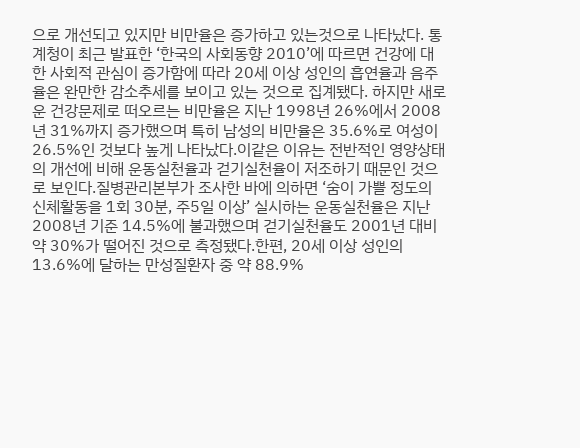으로 개선되고 있지만 비만율은 증가하고 있는것으로 나타났다. 통계청이 최근 발표한 ‘한국의 사회동향 2010’에 따르면 건강에 대한 사회적 관심이 증가함에 따라 20세 이상 성인의 흡연율과 음주율은 완만한 감소추세를 보이고 있는 것으로 집계됐다. 하지만 새로운 건강문제로 떠오르는 비만율은 지난 1998년 26%에서 2008년 31%까지 증가했으며 특히 남성의 비만율은 35.6%로 여성이 26.5%인 것보다 높게 나타났다.이같은 이유는 전반적인 영양상태의 개선에 비해 운동실천율과 걷기실천율이 저조하기 때문인 것으로 보인다.질병관리본부가 조사한 바에 의하면 ‘숨이 가쁠 정도의 신체활동을 1회 30분, 주5일 이상’ 실시하는 운동실천율은 지난 2008년 기준 14.5%에 불과했으며 걷기실천율도 2001년 대비 약 30%가 떨어진 것으로 측정됐다.한편, 20세 이상 성인의 13.6%에 달하는 만성질환자 중 약 88.9%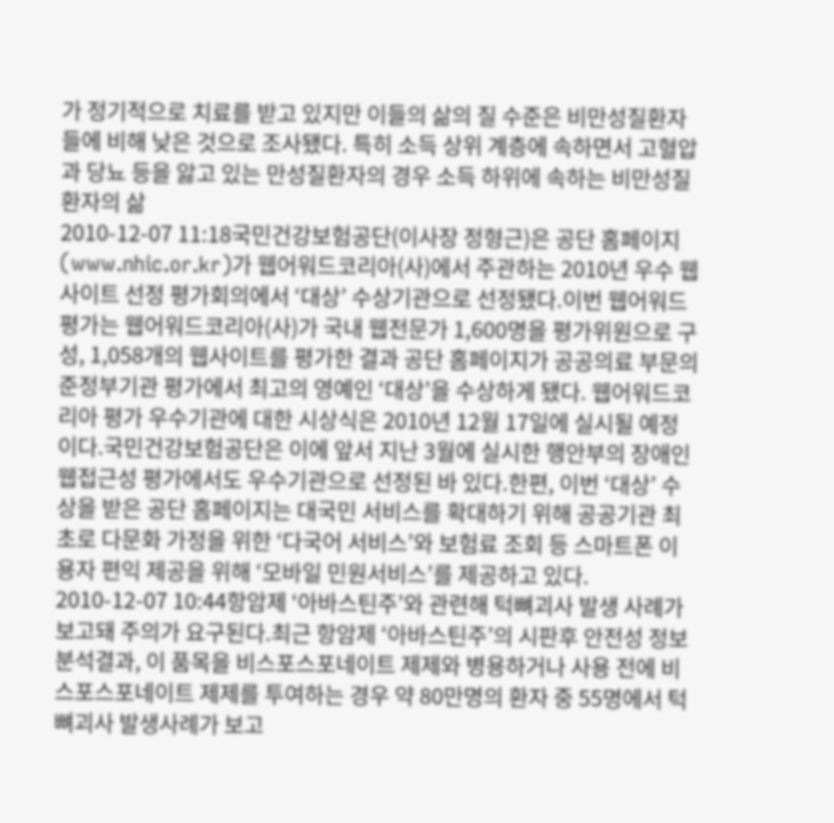가 정기적으로 치료를 받고 있지만 이들의 삶의 질 수준은 비만성질환자들에 비해 낮은 것으로 조사됐다. 특히 소득 상위 계층에 속하면서 고혈압과 당뇨 등을 앓고 있는 만성질환자의 경우 소득 하위에 속하는 비만성질환자의 삶
2010-12-07 11:18국민건강보험공단(이사장 정형근)은 공단 홈페이지(www.nhic.or.kr)가 웹어워드코리아(사)에서 주관하는 2010년 우수 웹사이트 선정 평가회의에서 ‘대상’ 수상기관으로 선정됐다.이번 웹어워드 평가는 웹어워드코리아(사)가 국내 웹전문가 1,600명을 평가위원으로 구성, 1,058개의 웹사이트를 평가한 결과 공단 홈페이지가 공공의료 부문의 준정부기관 평가에서 최고의 영예인 ‘대상’을 수상하게 됐다. 웹어워드코리아 평가 우수기관에 대한 시상식은 2010년 12월 17일에 실시될 예정이다.국민건강보험공단은 이에 앞서 지난 3월에 실시한 행안부의 장애인 웹접근성 평가에서도 우수기관으로 선정된 바 있다.한편, 이번 ‘대상’ 수상을 받은 공단 홈페이지는 대국민 서비스를 확대하기 위해 공공기관 최초로 다문화 가정을 위한 ‘다국어 서비스’와 보험료 조회 등 스마트폰 이용자 편익 제공을 위해 ‘모바일 민원서비스’를 제공하고 있다.
2010-12-07 10:44항암제 ‘아바스틴주’와 관련해 턱뼈괴사 발생 사례가 보고돼 주의가 요구된다.최근 항암제 ‘아바스틴주’의 시판후 안전성 정보 분석결과, 이 품목을 비스포스포네이트 제제와 병용하거나 사용 전에 비스포스포네이트 제제를 투여하는 경우 약 80만명의 환자 중 55명에서 턱뼈괴사 발생사례가 보고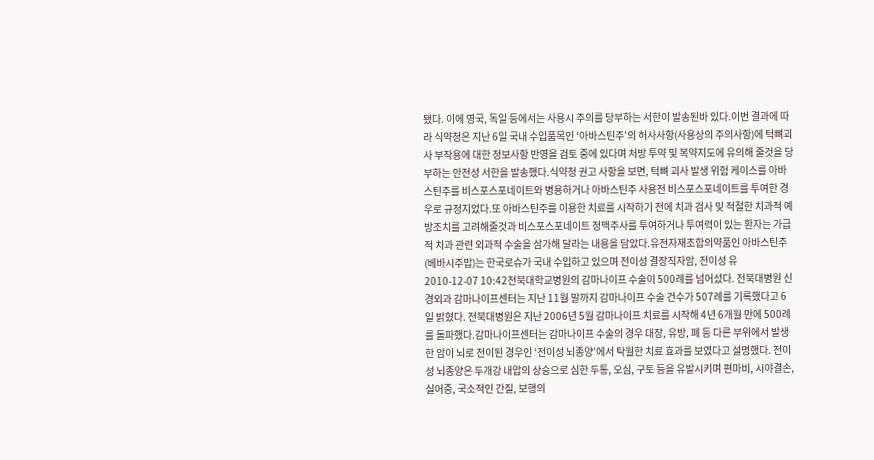됐다. 이에 영국, 독일 등에서는 사용시 주의를 당부하는 서한이 발송된바 있다.이번 결과에 따라 식약청은 지난 6일 국내 수입품목인 ‘아바스틴주’의 허사사항(사용상의 주의사항)에 턱뼈괴사 부작용에 대한 정보사항 반영을 검토 중에 있다며 처방 투약 및 복약지도에 유의해 줄것을 당부하는 안전성 서한을 발송했다.식약청 권고 사항을 보면, 턱뼈 괴사 발생 위험 케이스를 아바스틴주를 비스포스포네이트와 병용하거나 아바스틴주 사용전 비스포스포네이트를 투여한 경우로 규정지었다.또 아바스틴주를 이용한 치료를 시작하기 전에 치과 검사 및 적절한 치과적 예방조치를 고려해줄것과 비스포스포네이트 정맥주사를 투여하거나 투여력이 있는 환자는 가급적 치과 관련 외과적 수술을 삼가해 달라는 내용을 담았다.유전자재조합의약품인 아바스틴주(베바시주맙)는 한국로슈가 국내 수입하고 있으며 전이성 결장직자암, 전이성 유
2010-12-07 10:42전북대학교병원의 감마나이프 수술이 500례를 넘어섰다. 전북대병원 신경외과 감마나이프센터는 지난 11월 말까지 감마나이프 수술 건수가 507례를 기록했다고 6일 밝혔다. 전북대병원은 지난 2006년 5월 감마나이프 치료를 시작해 4년 6개월 만에 500례를 돌파했다.감마나이프센터는 감마나이프 수술의 경우 대장, 유방, 폐 등 다른 부위에서 발생한 암이 뇌로 전이된 경우인 ‘전이성 뇌종양’에서 탁월한 치료 효과를 보였다고 설명했다. 전이성 뇌종양은 두개강 내압의 상승으로 심한 두통, 오심, 구토 등을 유발시키며 편마비, 시야결손, 실어증, 국소적인 간질, 보행의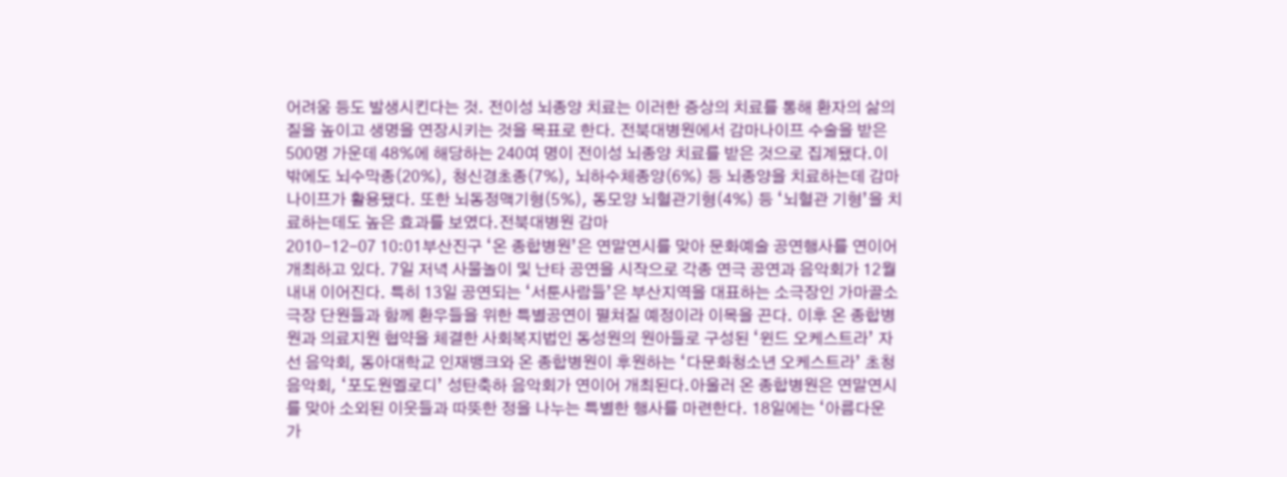어려움 등도 발생시킨다는 것. 전이성 뇌종양 치료는 이러한 증상의 치료를 통해 환자의 삶의 질을 높이고 생명을 연장시키는 것을 목표로 한다. 전북대병원에서 감마나이프 수술을 받은 500명 가운데 48%에 해당하는 240여 명이 전이성 뇌종양 치료를 받은 것으로 집계됐다.이 밖에도 뇌수막종(20%), 청신경초종(7%), 뇌하수체종양(6%) 등 뇌종양을 치료하는데 감마나이프가 활용됐다. 또한 뇌동정맥기형(5%), 동모양 뇌혈관기형(4%) 등 ‘뇌혈관 기형’을 치료하는데도 높은 효과를 보였다.전북대병원 감마
2010-12-07 10:01부산진구 ‘온 종합병원’은 연말연시를 맞아 문화예술 공연행사를 연이어 개최하고 있다. 7일 저녁 사물놀이 및 난타 공연을 시작으로 각종 연극 공연과 음악회가 12월 내내 이어진다. 특히 13일 공연되는 ‘서툰사람들’은 부산지역을 대표하는 소극장인 가마골소극장 단원들과 함께 환우들을 위한 특별공연이 펼쳐질 예정이라 이목을 끈다. 이후 온 종합병원과 의료지원 협약을 체결한 사회복지법인 동성원의 원아들로 구성된 ‘윈드 오케스트라’ 자선 음악회, 동아대학교 인재뱅크와 온 종합병원이 후원하는 ‘다문화청소년 오케스트라’ 초청 음악회, ‘포도원멜로디’ 성탄축하 음악회가 연이어 개최된다.아울러 온 종합병원은 연말연시를 맞아 소외된 이웃들과 따뜻한 정을 나누는 특별한 행사를 마련한다. 18일에는 ‘아름다운 가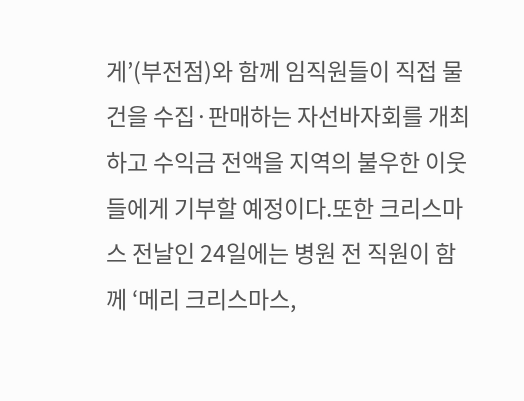게’(부전점)와 함께 임직원들이 직접 물건을 수집·판매하는 자선바자회를 개최하고 수익금 전액을 지역의 불우한 이웃들에게 기부할 예정이다.또한 크리스마스 전날인 24일에는 병원 전 직원이 함께 ‘메리 크리스마스,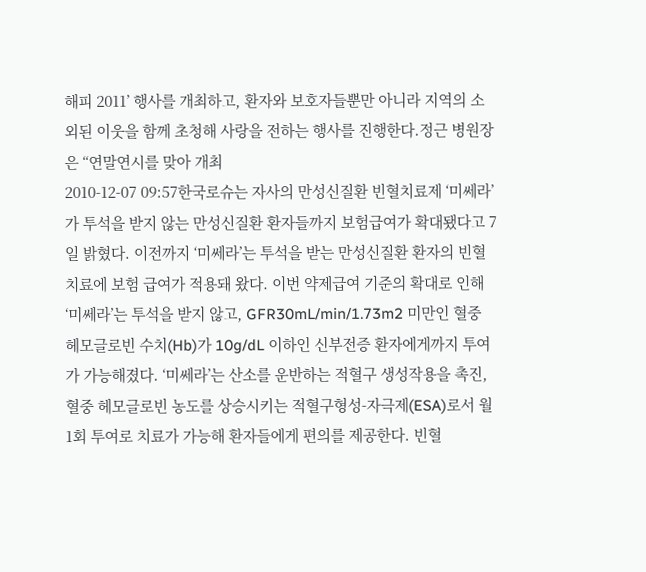해피 2011’ 행사를 개최하고, 환자와 보호자들뿐만 아니라 지역의 소외된 이웃을 함께 초청해 사랑을 전하는 행사를 진행한다.정근 병원장은 “연말연시를 맞아 개최
2010-12-07 09:57한국로슈는 자사의 만성신질환 빈혈치료제 ‘미쎄라’가 투석을 받지 않는 만성신질환 환자들까지 보험급여가 확대됐다고 7일 밝혔다. 이전까지 ‘미쎄라’는 투석을 받는 만성신질환 환자의 빈혈 치료에 보험 급여가 적용돼 왔다. 이번 약제급여 기준의 확대로 인해 ‘미쎄라’는 투석을 받지 않고, GFR30mL/min/1.73m2 미만인 혈중 헤모글로빈 수치(Hb)가 10g/dL 이하인 신부전증 환자에게까지 투여가 가능해졌다. ‘미쎄라’는 산소를 운반하는 적혈구 생성작용을 촉진, 혈중 헤모글로빈 농도를 상승시키는 적혈구형성-자극제(ESA)로서 월 1회 투여로 치료가 가능해 환자들에게 편의를 제공한다. 빈혈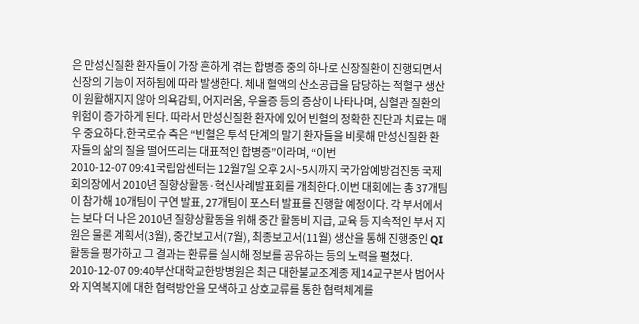은 만성신질환 환자들이 가장 흔하게 겪는 합병증 중의 하나로 신장질환이 진행되면서 신장의 기능이 저하됨에 따라 발생한다. 체내 혈액의 산소공급을 담당하는 적혈구 생산이 원활해지지 않아 의욕감퇴, 어지러움, 우울증 등의 증상이 나타나며, 심혈관 질환의 위험이 증가하게 된다. 따라서 만성신질환 환자에 있어 빈혈의 정확한 진단과 치료는 매우 중요하다.한국로슈 측은 “빈혈은 투석 단계의 말기 환자들을 비롯해 만성신질환 환자들의 삶의 질을 떨어뜨리는 대표적인 합병증”이라며, “이번
2010-12-07 09:41국립암센터는 12월7일 오후 2시~5시까지 국가암예방검진동 국제회의장에서 2010년 질향상활동·혁신사례발표회를 개최한다.이번 대회에는 총 37개팀이 참가해 10개팀이 구연 발표, 27개팀이 포스터 발표를 진행할 예정이다. 각 부서에서는 보다 더 나은 2010년 질향상활동을 위해 중간 활동비 지급, 교육 등 지속적인 부서 지원은 물론 계획서(3월), 중간보고서(7월), 최종보고서(11월) 생산을 통해 진행중인 QI 활동을 평가하고 그 결과는 환류를 실시해 정보를 공유하는 등의 노력을 펼쳤다.
2010-12-07 09:40부산대학교한방병원은 최근 대한불교조계종 제14교구본사 범어사와 지역복지에 대한 협력방안을 모색하고 상호교류를 통한 협력체계를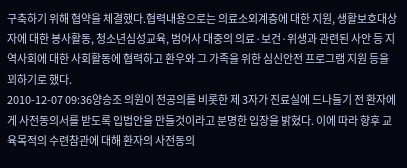구축하기 위해 협약을 체결했다.협력내용으로는 의료소외계층에 대한 지원, 생활보호대상자에 대한 봉사활동, 청소년심성교육, 범어사 대중의 의료·보건·위생과 관련된 사안 등 지역사회에 대한 사회활동에 협력하고 환우와 그 가족을 위한 심신안전 프로그램 지원 등을 꾀하기로 했다.
2010-12-07 09:36양승조 의원이 전공의를 비롯한 제 3자가 진료실에 드나들기 전 환자에게 사전동의서를 받도록 입법안을 만들것이라고 분명한 입장을 밝혔다. 이에 따라 향후 교육목적의 수련참관에 대해 환자의 사전동의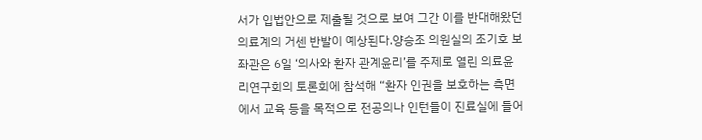서가 입법안으로 제출될 것으로 보여 그간 이를 반대해왔던 의료계의 거센 반발이 예상된다.양승조 의원실의 조기호 보좌관은 6일 ‘의사와 환자 관계윤리’를 주제로 열린 의료윤리연구회의 토론회에 참석해 “환자 인권을 보호하는 측면에서 교육 등을 목적으로 전공의나 인턴들이 진료실에 들어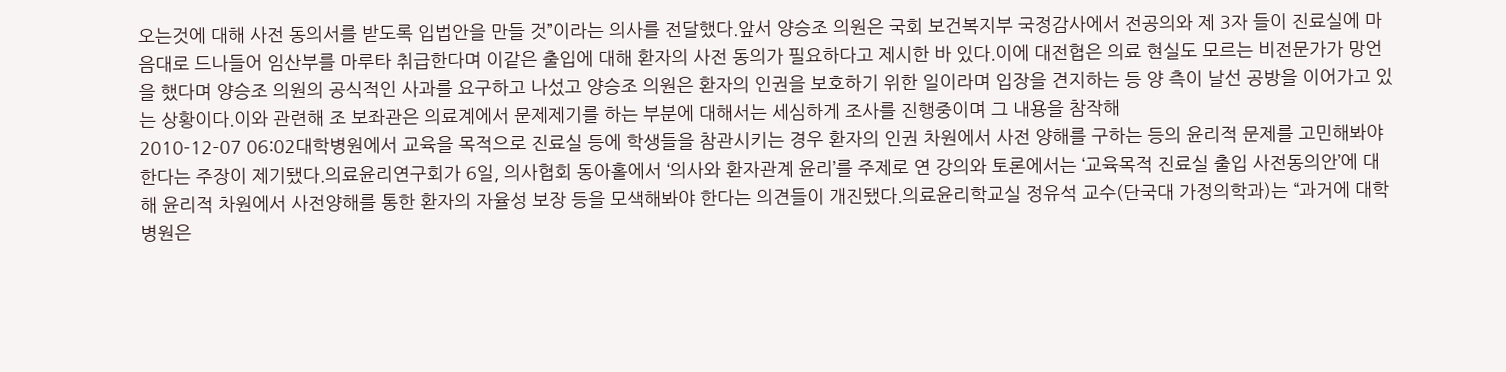오는것에 대해 사전 동의서를 받도록 입법안을 만들 것”이라는 의사를 전달했다.앞서 양승조 의원은 국회 보건복지부 국정감사에서 전공의와 제 3자 들이 진료실에 마음대로 드나들어 임산부를 마루타 취급한다며 이같은 출입에 대해 환자의 사전 동의가 필요하다고 제시한 바 있다.이에 대전협은 의료 현실도 모르는 비전문가가 망언을 했다며 양승조 의원의 공식적인 사과를 요구하고 나섰고 양승조 의원은 환자의 인권을 보호하기 위한 일이라며 입장을 견지하는 등 양 측이 날선 공방을 이어가고 있는 상황이다.이와 관련해 조 보좌관은 의료계에서 문제제기를 하는 부분에 대해서는 세심하게 조사를 진행중이며 그 내용을 참작해
2010-12-07 06:02대학병원에서 교육을 목적으로 진료실 등에 학생들을 참관시키는 경우 환자의 인권 차원에서 사전 양해를 구하는 등의 윤리적 문제를 고민해봐야 한다는 주장이 제기됐다.의료윤리연구회가 6일, 의사협회 동아홀에서 ‘의사와 환자관계 윤리’를 주제로 연 강의와 토론에서는 ‘교육목적 진료실 출입 사전동의안’에 대해 윤리적 차원에서 사전양해를 통한 환자의 자율성 보장 등을 모색해봐야 한다는 의견들이 개진됐다.의료윤리학교실 정유석 교수(단국대 가정의학과)는 “과거에 대학병원은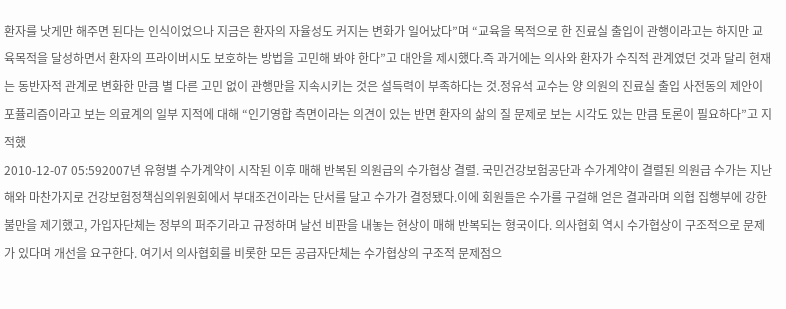환자를 낫게만 해주면 된다는 인식이었으나 지금은 환자의 자율성도 커지는 변화가 일어났다”며 “교육을 목적으로 한 진료실 출입이 관행이라고는 하지만 교육목적을 달성하면서 환자의 프라이버시도 보호하는 방법을 고민해 봐야 한다”고 대안을 제시했다.즉 과거에는 의사와 환자가 수직적 관계였던 것과 달리 현재는 동반자적 관계로 변화한 만큼 별 다른 고민 없이 관행만을 지속시키는 것은 설득력이 부족하다는 것.정유석 교수는 양 의원의 진료실 출입 사전동의 제안이 포퓰리즘이라고 보는 의료계의 일부 지적에 대해 “인기영합 측면이라는 의견이 있는 반면 환자의 삶의 질 문제로 보는 시각도 있는 만큼 토론이 필요하다”고 지적했
2010-12-07 05:592007년 유형별 수가계약이 시작된 이후 매해 반복된 의원급의 수가협상 결렬. 국민건강보험공단과 수가계약이 결렬된 의원급 수가는 지난해와 마찬가지로 건강보험정책심의위원회에서 부대조건이라는 단서를 달고 수가가 결정됐다.이에 회원들은 수가를 구걸해 얻은 결과라며 의협 집행부에 강한 불만을 제기했고, 가입자단체는 정부의 퍼주기라고 규정하며 날선 비판을 내놓는 현상이 매해 반복되는 형국이다. 의사협회 역시 수가협상이 구조적으로 문제가 있다며 개선을 요구한다. 여기서 의사협회를 비롯한 모든 공급자단체는 수가협상의 구조적 문제점으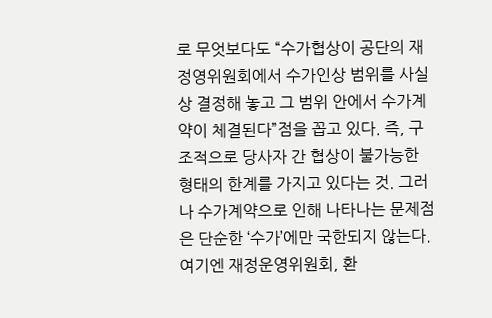로 무엇보다도 “수가협상이 공단의 재정영위원회에서 수가인상 범위를 사실상 결정해 놓고 그 범위 안에서 수가계약이 체결된다”점을 꼽고 있다. 즉, 구조적으로 당사자 간 협상이 불가능한 형태의 한계를 가지고 있다는 것. 그러나 수가계약으로 인해 나타나는 문제점은 단순한 ‘수가’에만 국한되지 않는다. 여기엔 재정운영위원회, 환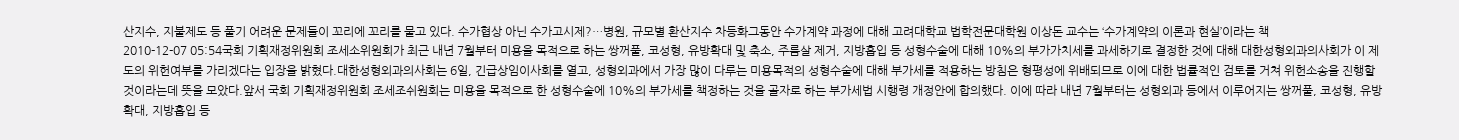산지수, 지불제도 등 풀기 어려운 문제들이 꼬리에 꼬리를 물고 있다. 수가협상 아닌 수가고시제?…병원, 규모별 환산지수 차등화그동안 수가계약 과정에 대해 고려대학교 법학전문대학원 이상돈 교수는 ‘수가계약의 이론과 현실’이라는 책
2010-12-07 05:54국회 기획재정위원회 조세소위원회가 최근 내년 7월부터 미용을 목적으로 하는 쌍꺼풀, 코성형, 유방확대 및 축소, 주름살 제거, 지방흡입 등 성형수술에 대해 10%의 부가가치세를 과세하기로 결정한 것에 대해 대한성형외과의사회가 이 제도의 위헌여부를 가리겠다는 입장을 밝혔다.대한성형외과의사회는 6일, 긴급상임이사회를 열고, 성형외과에서 가장 많이 다루는 미용목적의 성형수술에 대해 부가세를 적용하는 방침은 형평성에 위배되므로 이에 대한 법률적인 검토를 거쳐 위헌소송을 진행할 것이라는데 뜻을 모았다.앞서 국회 기획재정위원회 조세조쉬원회는 미용을 목적으로 한 성형수술에 10%의 부가세를 책정하는 것을 골자로 하는 부가세법 시행령 개정안에 합의했다. 이에 따라 내년 7월부터는 성형외과 등에서 이루어지는 쌍꺼풀, 코성형, 유방 확대, 지방흡입 등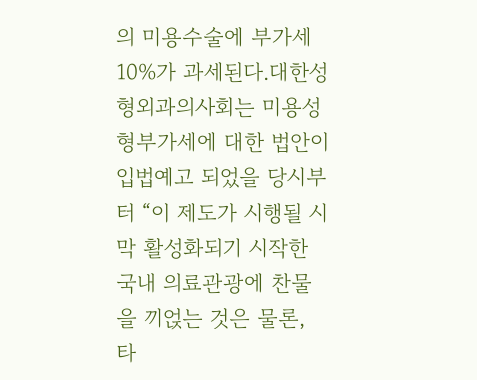의 미용수술에 부가세 10%가 과세된다.대한성형외과의사회는 미용성형부가세에 대한 법안이 입법예고 되었을 당시부터 “이 제도가 시행될 시 막 활성화되기 시작한 국내 의료관광에 찬물을 끼얹는 것은 물론, 타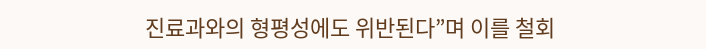진료과와의 형평성에도 위반된다”며 이를 철회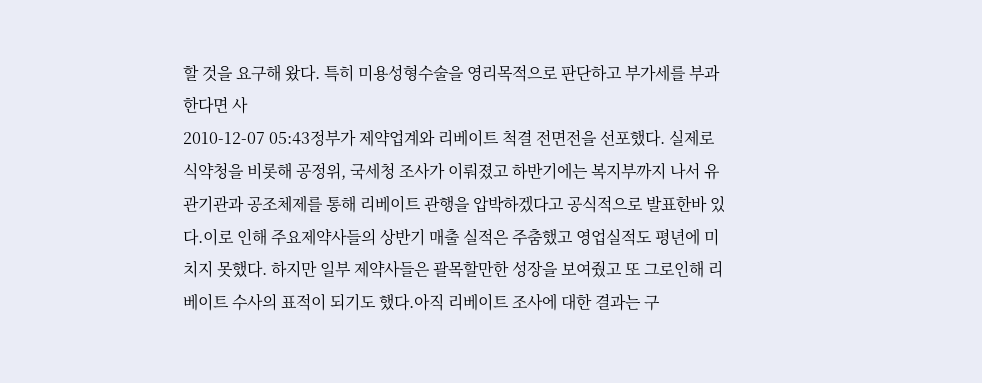할 것을 요구해 왔다. 특히 미용성형수술을 영리목적으로 판단하고 부가세를 부과한다면 사
2010-12-07 05:43정부가 제약업계와 리베이트 척결 전면전을 선포했다. 실제로 식약청을 비롯해 공정위, 국세청 조사가 이뤄졌고 하반기에는 복지부까지 나서 유관기관과 공조체제를 통해 리베이트 관행을 압박하겠다고 공식적으로 발표한바 있다.이로 인해 주요제약사들의 상반기 매출 실적은 주춤했고 영업실적도 평년에 미치지 못했다. 하지만 일부 제약사들은 괄목할만한 성장을 보여줬고 또 그로인해 리베이트 수사의 표적이 되기도 했다.아직 리베이트 조사에 대한 결과는 구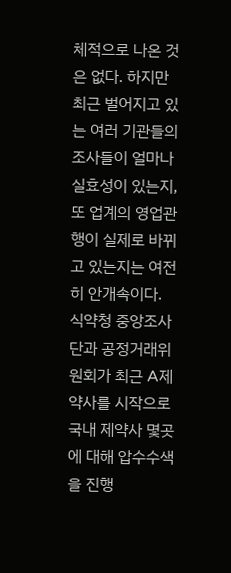체적으로 나온 것은 없다. 하지만 최근 벌어지고 있는 여러 기관들의 조사들이 얼마나 실효성이 있는지, 또 업계의 영업관행이 실제로 바뀌고 있는지는 여전히 안개속이다. 식약청 중앙조사단과 공정거래위원회가 최근 A제약사를 시작으로 국내 제약사 몇곳에 대해 압수수색을 진행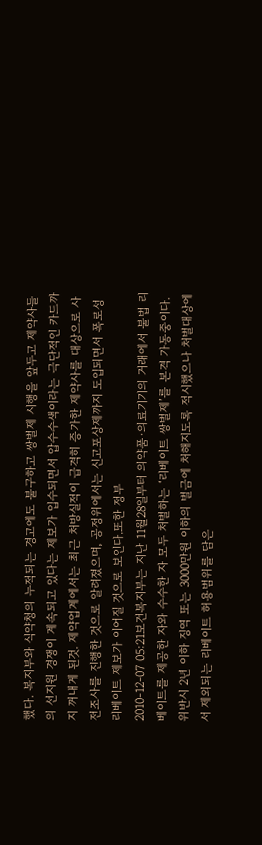했다. 복지부와 식약청의 누적되는 경고에도 불구하고 쌍벌제 시행을 앞두고 제약사들의 선지원 경쟁이 계속되고 있다는 제보가 입수되면서 압수수색이라는 극단적인 카드까지 꺼내게 된것. 제약업계에서는 최근 처방실적이 급격히 증가한 제약사를 대상으로 사전조사를 진행한 것으로 알려졌으며, 공정위에서는 신고포상제까지 도입되면서 폭로성 리베이트 제보가 이어질 것으로 보인다.또한 정부
2010-12-07 05:21보건복지부는 지난 11월28일부터 의약품·의료기기의 거래에서 불법 리베이트를 제공한 자와 수수한 자 모두 처벌하는 ‘리베이트 쌍벌제’를 본격 가동중이다.위반시 2년 이하 징역 또는 3000만원 이하의 벌금에 처해지도록 적시했으나 처벌대상에서 제외되는 리베이트 허용범위를 담은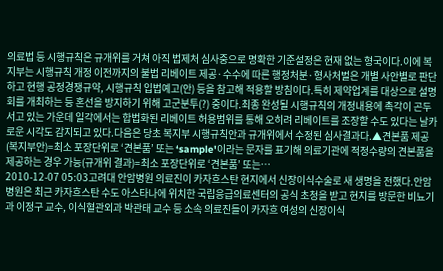의료법 등 시행규칙은 규개위를 거쳐 아직 법제처 심사중으로 명확한 기준설정은 현재 없는 형국이다.이에 복지부는 시행규칙 개정 이전까지의 불법 리베이트 제공·수수에 따른 행정처분·형사처벌은 개별 사안별로 판단하고 현행 공정경쟁규약, 시행규칙 입법예고(안) 등을 참고해 적용할 방침이다.특히 제약업계를 대상으로 설명회를 개최하는 등 혼선을 방지하기 위해 고군분투(?) 중이다.최종 완성될 시행규칙의 개정내용에 촉각이 곤두서고 있는 가운데 일각에서는 합법화된 리베이트 허용범위를 통해 오히려 리베이트를 조장할 수도 있다는 날카로운 시각도 감지되고 있다.다음은 당초 복지부 시행규칙안과 규개위에서 수정된 심사결과다.▲견본품 제공(복지부안)=최소 포장단위로 ‘견본품’ 또는 ‘sample'이라는 문자를 표기해 의료기관에 적정수량의 견본품을 제공하는 경우 가능(규개위 결과)=최소 포장단위로 ‘견본품’ 또는…
2010-12-07 05:03고려대 안암병원 의료진이 카자흐스탄 현지에서 신장이식수술로 새 생명을 전했다.안암병원은 최근 카자흐스탄 수도 아스타나에 위치한 국립응급의료센터의 공식 초청을 받고 현지를 방문한 비뇨기과 이정구 교수, 이식혈관외과 박관태 교수 등 소속 의료진들이 카자흐 여성의 신장이식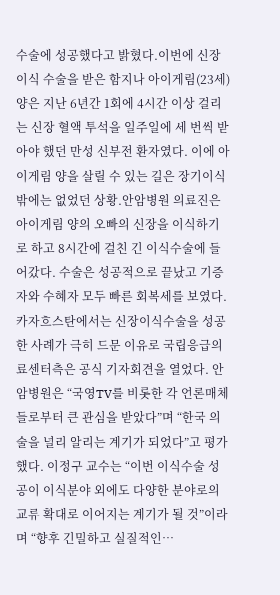수술에 성공했다고 밝혔다.이번에 신장이식 수술을 받은 함지나 아이게림(23세)양은 지난 6년간 1회에 4시간 이상 걸리는 신장 혈액 투석을 일주일에 세 번씩 받아야 했던 만성 신부전 환자였다. 이에 아이게림 양을 살릴 수 있는 길은 장기이식 밖에는 없었던 상황.안암병원 의료진은 아이게림 양의 오빠의 신장을 이식하기로 하고 8시간에 걸친 긴 이식수술에 들어갔다. 수술은 성공적으로 끝났고 기증자와 수혜자 모두 빠른 회복세를 보였다. 카자흐스탄에서는 신장이식수술을 성공한 사례가 극히 드문 이유로 국립응급의료센터측은 공식 기자회견을 열었다. 안암병원은 “국영TV를 비롯한 각 언론매체들로부터 큰 관심을 받았다”며 “한국 의술을 널리 알리는 계기가 되었다”고 평가했다. 이정구 교수는 “이번 이식수술 성공이 이식분야 외에도 다양한 분야로의 교류 확대로 이어지는 계기가 될 것”이라며 “향후 긴밀하고 실질적인…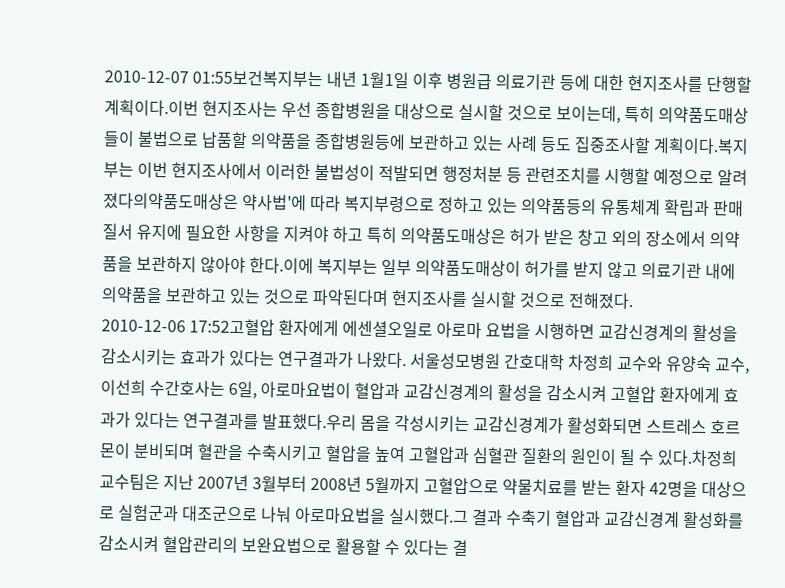2010-12-07 01:55보건복지부는 내년 1월1일 이후 병원급 의료기관 등에 대한 현지조사를 단행할 계획이다.이번 현지조사는 우선 종합병원을 대상으로 실시할 것으로 보이는데, 특히 의약품도매상들이 불법으로 납품할 의약품을 종합병원등에 보관하고 있는 사례 등도 집중조사할 계획이다.복지부는 이번 현지조사에서 이러한 불법성이 적발되면 행정처분 등 관련조치를 시행할 예정으로 알려졌다의약품도매상은 약사법'에 따라 복지부령으로 정하고 있는 의약품등의 유통체계 확립과 판매질서 유지에 필요한 사항을 지켜야 하고 특히 의약품도매상은 허가 받은 창고 외의 장소에서 의약품을 보관하지 않아야 한다.이에 복지부는 일부 의약품도매상이 허가를 받지 않고 의료기관 내에 의약품을 보관하고 있는 것으로 파악된다며 현지조사를 실시할 것으로 전해졌다.
2010-12-06 17:52고혈압 환자에게 에센셜오일로 아로마 요법을 시행하면 교감신경계의 활성을 감소시키는 효과가 있다는 연구결과가 나왔다. 서울성모병원 간호대학 차정희 교수와 유양숙 교수, 이선희 수간호사는 6일, 아로마요법이 혈압과 교감신경계의 활성을 감소시켜 고혈압 환자에게 효과가 있다는 연구결과를 발표했다.우리 몸을 각성시키는 교감신경계가 활성화되면 스트레스 호르몬이 분비되며 혈관을 수축시키고 혈압을 높여 고혈압과 심혈관 질환의 원인이 될 수 있다.차정희 교수팀은 지난 2007년 3월부터 2008년 5월까지 고혈압으로 약물치료를 받는 환자 42명을 대상으로 실험군과 대조군으로 나눠 아로마요법을 실시했다.그 결과 수축기 혈압과 교감신경계 활성화를 감소시켜 혈압관리의 보완요법으로 활용할 수 있다는 결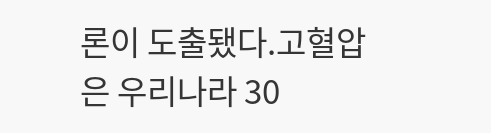론이 도출됐다.고혈압은 우리나라 30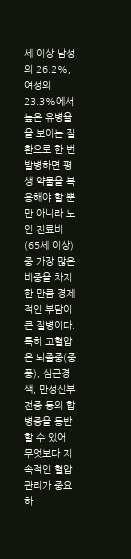세 이상 남성의 26.2%, 여성의 23.3%에서 높은 유병율을 보이는 질환으로 한 번 발병하면 평생 약물을 복용해야 할 뿐만 아니라 노인 진료비(65세 이상) 중 가장 많은 비중을 차지한 만큼 경제적인 부담이 큰 질병이다. 특히 고혈압은 뇌졸중(중풍), 심근경색, 만성신부전증 등의 합병증을 동반할 수 있어 무엇보다 지속적인 혈압 관리가 중요하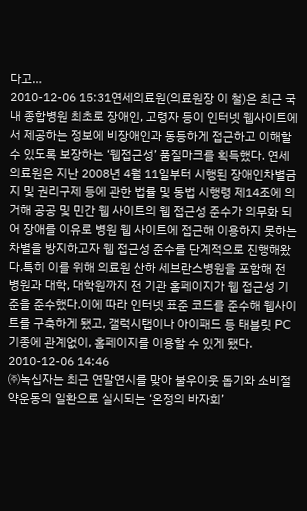다고…
2010-12-06 15:31연세의료원(의료원장 이 철)은 최근 국내 종합병원 최초로 장애인, 고령자 등이 인터넷 웹사이트에서 제공하는 정보에 비장애인과 동등하게 접근하고 이해할 수 있도록 보장하는 ‘웹접근성’ 품질마크를 획득했다. 연세의료원은 지난 2008년 4월 11일부터 시행된 장애인차별금지 및 권리구제 등에 관한 법률 및 동법 시행령 제14조에 의거해 공공 및 민간 웹 사이트의 웹 접근성 준수가 의무화 되어 장애를 이유로 병원 웹 사이트에 접근해 이용하지 못하는 차별을 방지하고자 웹 접근성 준수를 단계적으로 진행해왔다.특히 이를 위해 의료원 산하 세브란스병원을 포함해 전 병원과 대학, 대학원까지 전 기관 홈페이지가 웹 접근성 기준을 준수했다.이에 따라 인터넷 표준 코드를 준수해 웹사이트를 구축하게 됐고, 갤럭시탭이나 아이패드 등 태블릿 PC 기종에 관계없이, 홈페이지를 이용할 수 있게 됐다.
2010-12-06 14:46
㈜녹십자는 최근 연말연시를 맞아 불우이웃 돕기와 소비절약운동의 일환으로 실시되는 ‘온정의 바자회’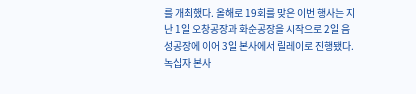를 개최했다. 올해로 19회를 맞은 이번 행사는 지난 1일 오창공장과 화순공장을 시작으로 2일 음성공장에 이어 3일 본사에서 릴레이로 진행됐다. 녹십자 본사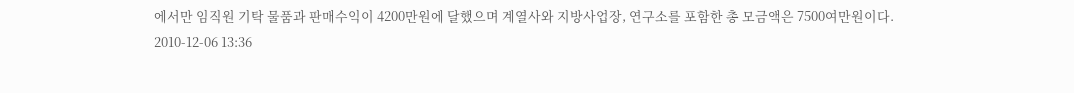에서만 임직원 기탁 물품과 판매수익이 4200만원에 달했으며 계열사와 지방사업장, 연구소를 포함한 총 모금액은 7500여만원이다.
2010-12-06 13:36